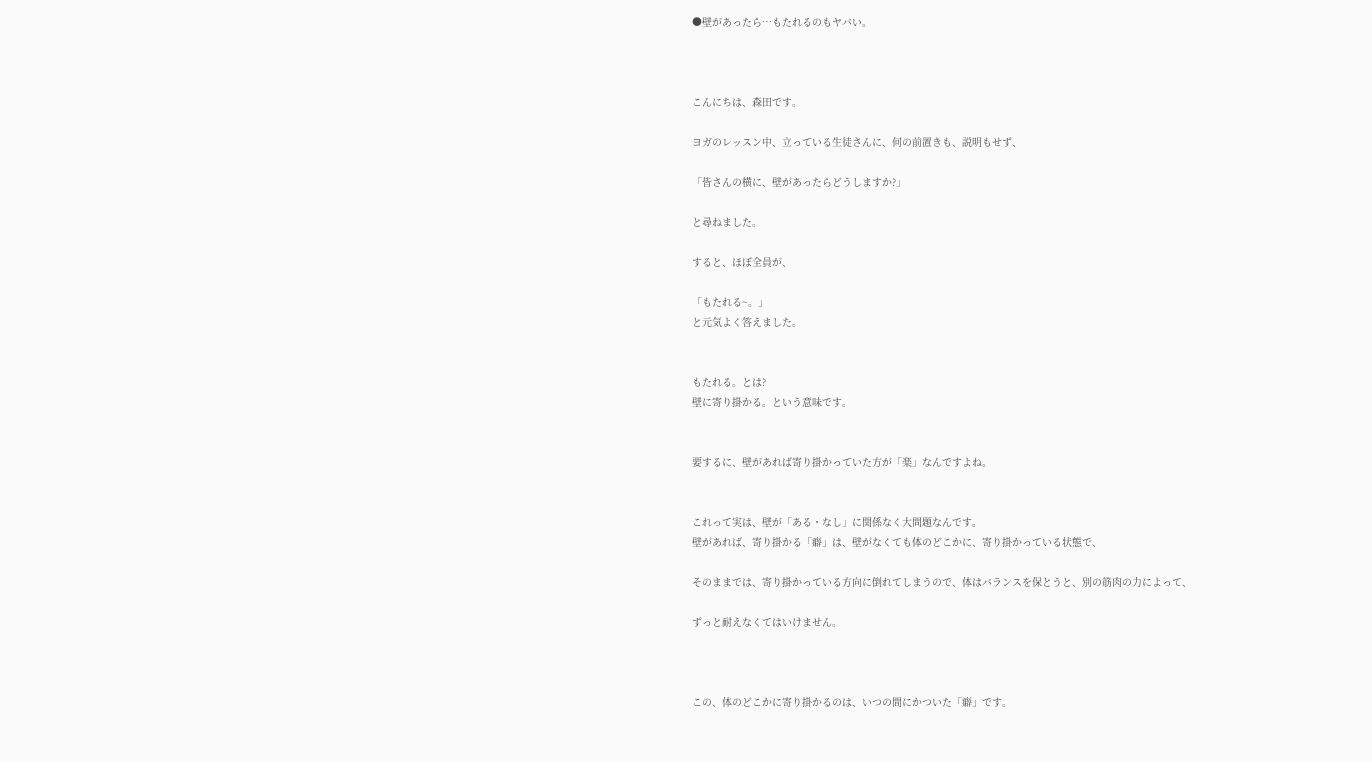●壁があったら…もたれるのもヤバい。



こんにちは、森田です。

ヨガのレッスン中、立っている生徒さんに、何の前置きも、説明もせず、

「皆さんの横に、壁があったらどうしますか?」

と尋ねました。

すると、ほぼ全員が、

「もたれる~。」
と元気よく答えました。


もたれる。とは?
壁に寄り掛かる。という意味です。


要するに、壁があれば寄り掛かっていた方が「楽」なんですよね。


これって実は、壁が「ある・なし」に関係なく大問題なんです。
壁があれば、寄り掛かる「癖」は、壁がなくても体のどこかに、寄り掛かっている状態で、

そのままでは、寄り掛かっている方向に倒れてしまうので、体はバランスを保とうと、別の筋肉の力によって、

ずっと耐えなくてはいけません。



この、体のどこかに寄り掛かるのは、いつの間にかついた「癖」です。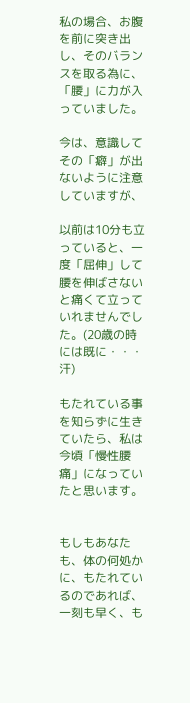私の場合、お腹を前に突き出し、そのバランスを取る為に、「腰」に力が入っていました。

今は、意識してその「癖」が出ないように注意していますが、

以前は10分も立っていると、一度「屈伸」して腰を伸ばさないと痛くて立っていれませんでした。(20歳の時には既に・・・汗)

もたれている事を知らずに生きていたら、私は今頃「慢性腰痛」になっていたと思います。


もしもあなたも、体の何処かに、もたれているのであれば、一刻も早く、も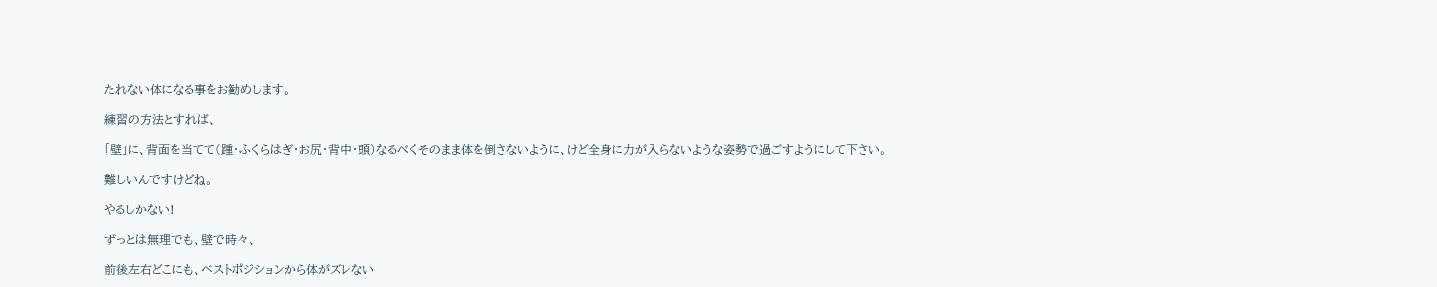たれない体になる事をお勧めします。

練習の方法とすれば、

「壁」に、背面を当てて(踵・ふくらはぎ・お尻・背中・頭)なるべくそのまま体を倒さないように、けど全身に力が入らないような姿勢で過ごすようにして下さい。

難しいんですけどね。

やるしかない!

ずっとは無理でも、壁で時々、

前後左右どこにも、ベストポジションから体がズレない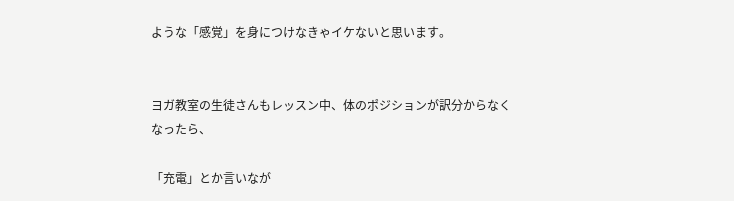ような「感覚」を身につけなきゃイケないと思います。


ヨガ教室の生徒さんもレッスン中、体のポジションが訳分からなくなったら、

「充電」とか言いなが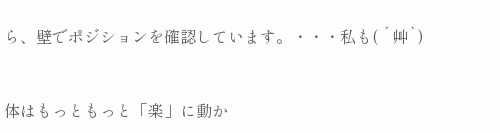ら、壁でポジションを確認しています。・・・私も( ´艸`)


体はもっともっと「楽」に動か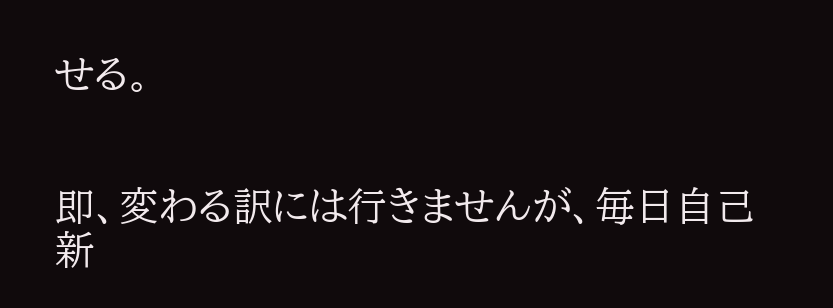せる。


即、変わる訳には行きませんが、毎日自己新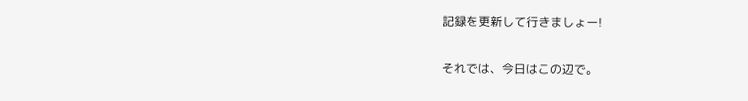記録を更新して行きましょー!

それでは、今日はこの辺で。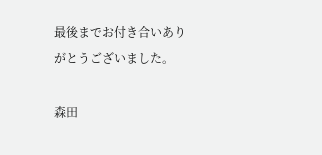最後までお付き合いありがとうございました。

森田